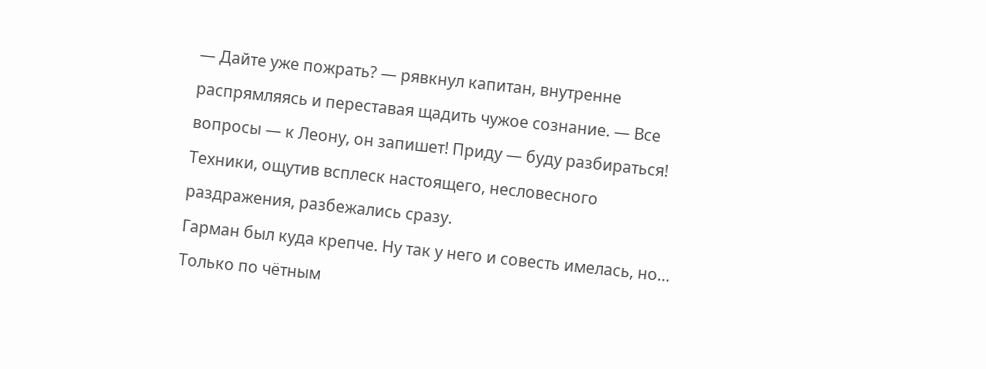— Дайте уже пожрать? — рявкнул капитан, внутренне распрямляясь и переставая щадить чужое сознание. — Все вопросы — к Леону, он запишет! Приду — буду разбираться!
Техники, ощутив всплеск настоящего, несловесного раздражения, разбежались сразу.
Гарман был куда крепче. Ну так у него и совесть имелась, но… Только по чётным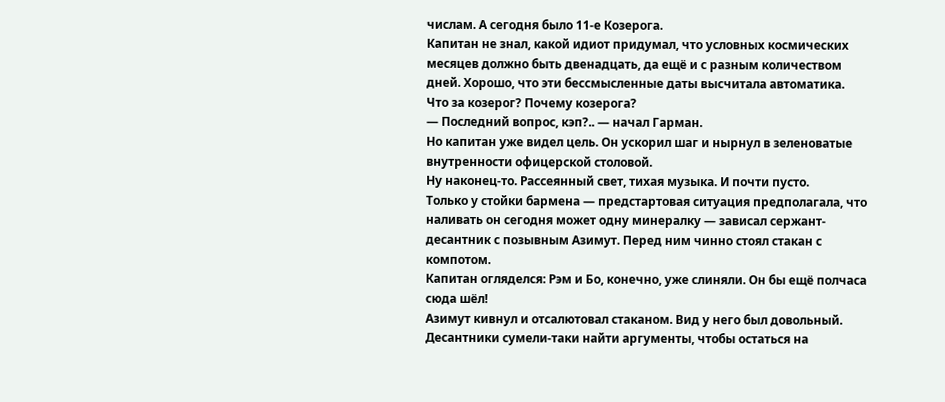числам. А сегодня было 11-е Козерога.
Капитан не знал, какой идиот придумал, что условных космических месяцев должно быть двенадцать, да ещё и с разным количеством дней. Хорошо, что эти бессмысленные даты высчитала автоматика.
Что за козерог? Почему козерога?
— Последний вопрос, кэп?.. — начал Гарман.
Но капитан уже видел цель. Он ускорил шаг и нырнул в зеленоватые внутренности офицерской столовой.
Ну наконец-то. Рассеянный свет, тихая музыка. И почти пусто.
Только у стойки бармена — предстартовая ситуация предполагала, что наливать он сегодня может одну минералку — зависал сержант-десантник с позывным Азимут. Перед ним чинно стоял стакан с компотом.
Капитан огляделся: Рэм и Бо, конечно, уже слиняли. Он бы ещё полчаса сюда шёл!
Азимут кивнул и отсалютовал стаканом. Вид у него был довольный.
Десантники сумели-таки найти аргументы, чтобы остаться на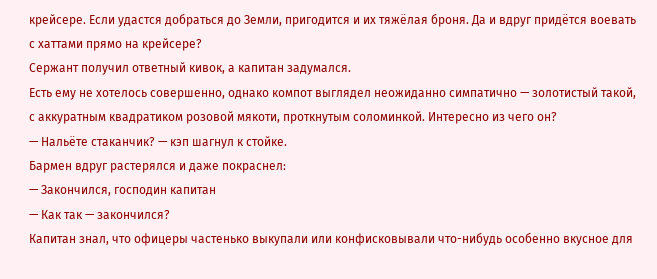крейсере. Если удастся добраться до Земли, пригодится и их тяжёлая броня. Да и вдруг придётся воевать с хаттами прямо на крейсере?
Сержант получил ответный кивок, а капитан задумался.
Есть ему не хотелось совершенно, однако компот выглядел неожиданно симпатично — золотистый такой, с аккуратным квадратиком розовой мякоти, проткнутым соломинкой. Интересно из чего он?
— Нальёте стаканчик? — кэп шагнул к стойке.
Бармен вдруг растерялся и даже покраснел:
— Закончился, господин капитан
— Как так — закончился?
Капитан знал, что офицеры частенько выкупали или конфисковывали что-нибудь особенно вкусное для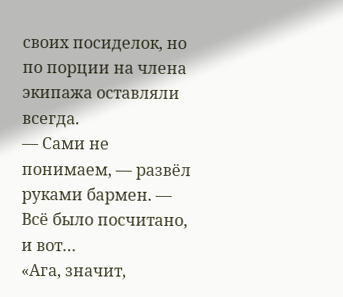своих посиделок, но по порции на члена экипажа оставляли всегда.
— Сами не понимаем, — развёл руками бармен. — Всё было посчитано, и вот…
«Ага, значит,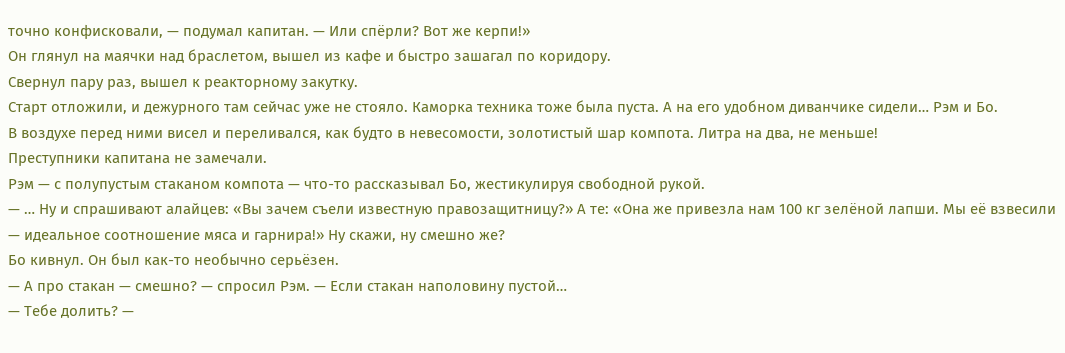точно конфисковали, — подумал капитан. — Или спёрли? Вот же керпи!»
Он глянул на маячки над браслетом, вышел из кафе и быстро зашагал по коридору.
Свернул пару раз, вышел к реакторному закутку.
Старт отложили, и дежурного там сейчас уже не стояло. Каморка техника тоже была пуста. А на его удобном диванчике сидели… Рэм и Бо.
В воздухе перед ними висел и переливался, как будто в невесомости, золотистый шар компота. Литра на два, не меньше!
Преступники капитана не замечали.
Рэм — с полупустым стаканом компота — что-то рассказывал Бо, жестикулируя свободной рукой.
— … Ну и спрашивают алайцев: «Вы зачем съели известную правозащитницу?» А те: «Она же привезла нам 100 кг зелёной лапши. Мы её взвесили — идеальное соотношение мяса и гарнира!» Ну скажи, ну смешно же?
Бо кивнул. Он был как-то необычно серьёзен.
— А про стакан — смешно? — спросил Рэм. — Если стакан наполовину пустой…
— Тебе долить? —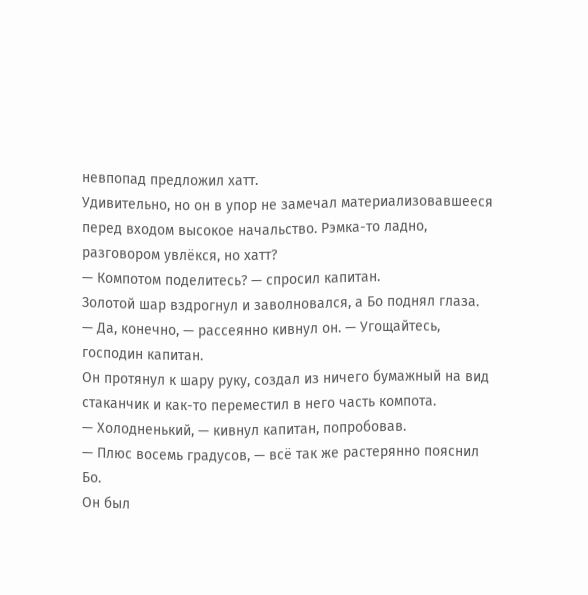невпопад предложил хатт.
Удивительно, но он в упор не замечал материализовавшееся перед входом высокое начальство. Рэмка-то ладно, разговором увлёкся, но хатт?
— Компотом поделитесь? — спросил капитан.
Золотой шар вздрогнул и заволновался, а Бо поднял глаза.
— Да, конечно, — рассеянно кивнул он. — Угощайтесь, господин капитан.
Он протянул к шару руку, создал из ничего бумажный на вид стаканчик и как-то переместил в него часть компота.
— Холодненький, — кивнул капитан, попробовав.
— Плюс восемь градусов, — всё так же растерянно пояснил Бо.
Он был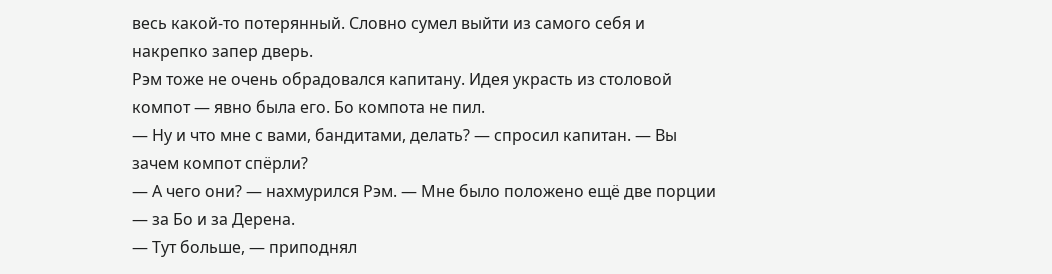весь какой-то потерянный. Словно сумел выйти из самого себя и накрепко запер дверь.
Рэм тоже не очень обрадовался капитану. Идея украсть из столовой компот — явно была его. Бо компота не пил.
— Ну и что мне с вами, бандитами, делать? — спросил капитан. — Вы зачем компот спёрли?
— А чего они? — нахмурился Рэм. — Мне было положено ещё две порции — за Бо и за Дерена.
— Тут больше, — приподнял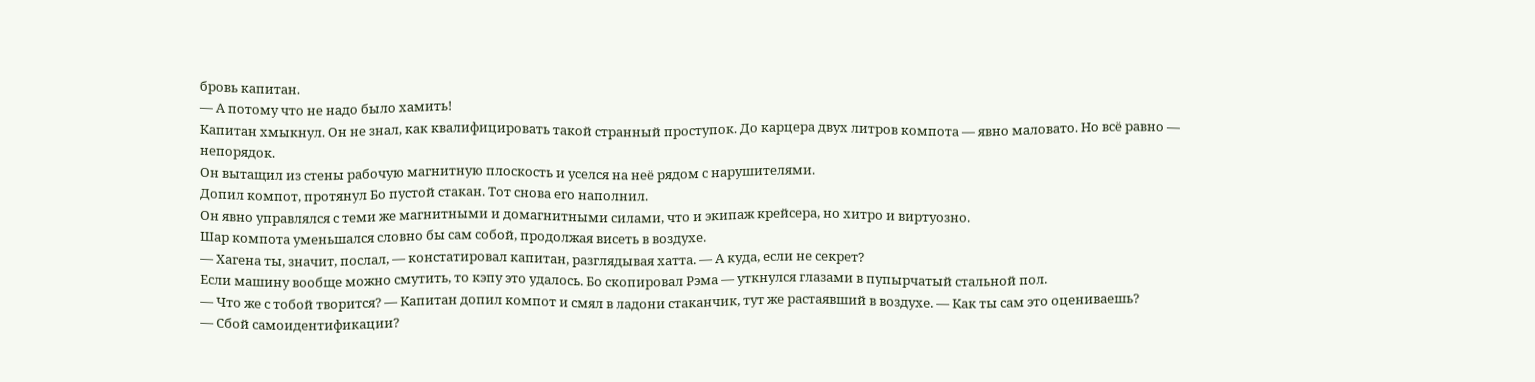бровь капитан.
— А потому что не надо было хамить!
Капитан хмыкнул. Он не знал, как квалифицировать такой странный проступок. До карцера двух литров компота — явно маловато. Но всё равно — непорядок.
Он вытащил из стены рабочую магнитную плоскость и уселся на неё рядом с нарушителями.
Допил компот, протянул Бо пустой стакан. Тот снова его наполнил.
Он явно управлялся с теми же магнитными и домагнитными силами, что и экипаж крейсера, но хитро и виртуозно.
Шар компота уменьшался словно бы сам собой, продолжая висеть в воздухе.
— Хагена ты, значит, послал, — констатировал капитан, разглядывая хатта. — А куда, если не секрет?
Если машину вообще можно смутить, то кэпу это удалось. Бо скопировал Рэма — уткнулся глазами в пупырчатый стальной пол.
— Что же с тобой творится? — Капитан допил компот и смял в ладони стаканчик, тут же растаявший в воздухе. — Как ты сам это оцениваешь?
— Сбой самоидентификации?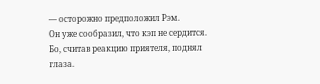— осторожно предположил Рэм.
Он уже сообразил, что кэп не сердится.
Бо, считав реакцию приятеля, поднял глаза.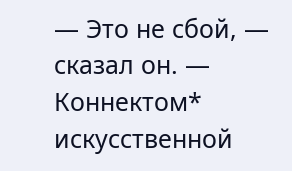— Это не сбой, — сказал он. — Коннектом* искусственной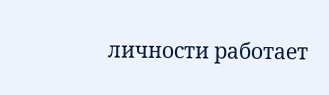личности работает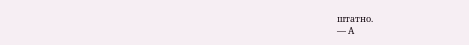штатно.
— А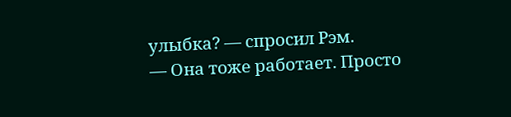улыбка? — спросил Рэм.
— Она тоже работает. Просто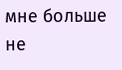мне больше не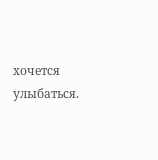хочется улыбаться.